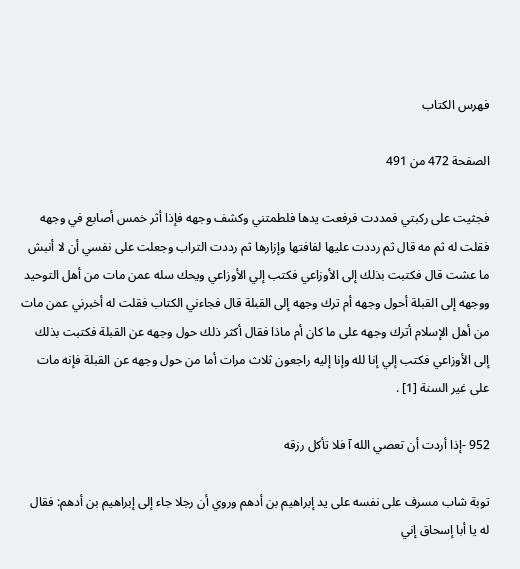فهرس الكتاب

الصفحة 472 من 491

فجثيت على ركبتي فمددت فرفعت يدها فلطمتني وكشف وجهه فإذا أثر خمس أصابع في وجهه فقلت له ثم مه قال ثم رددت عليها لفافتها وإزارها ثم رددت التراب وجعلت على نفسي أن لا أنبش ما عشت قال فكتبت بذلك إلى الأوزاعي فكتب إلي الأوزاعي ويحك سله عمن مات من أهل التوحيد ووجهه إلى القبلة أحول وجهه أم ترك وجهه إلى القبلة قال فجاءني الكتاب فقلت له أخبرني عمن مات من أهل الإسلام أترك وجهه على ما كان أم ماذا فقال أكثر ذلك حول وجهه عن القبلة فكتبت بذلك إلى الأوزاعي فكتب إلي إنا لله وإنا إليه راجعون ثلاث مرات أما من حول وجهه عن القبلة فإنه مات على غير السنة [1] .

952 -إذا أردت أن تعصي الله آ فلا تأكل رزقه

توبة شاب مسرف على نفسه على يد إبراهيم بن أدهم وروي أن رجلا جاء إلى إبراهيم بن أدهم: فقال له يا أبا إسحاق إني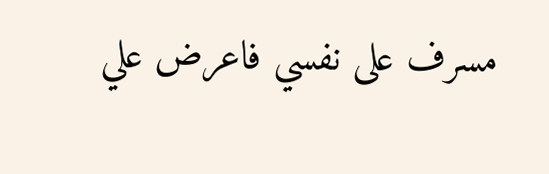مسرف على نفسي فاعرض علي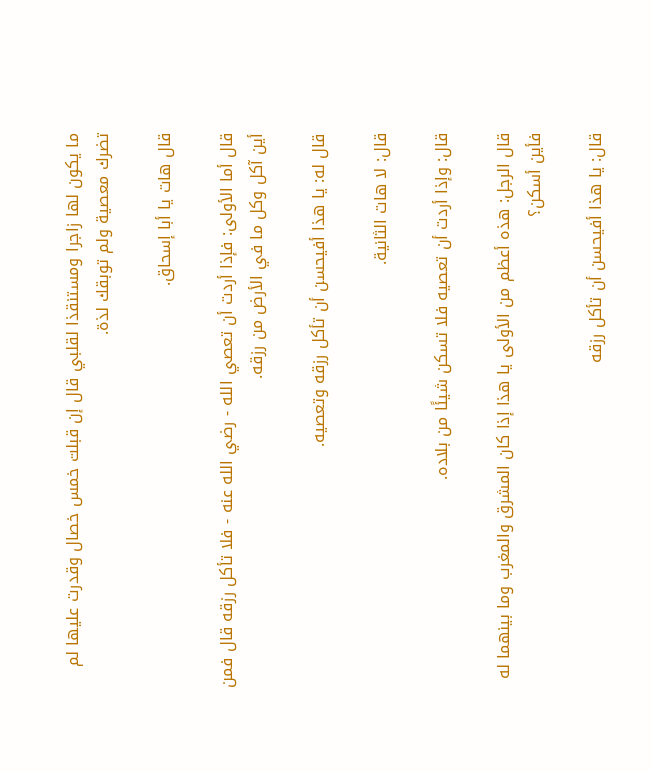ما يكون لها زاجرا ومستنقذا لقلبي قال إن قبلت خمس خصال وقدرت عليها لم تضرك معصية ولم توبقك لذة.

قال هات يا أبا إسحاق.

قال أما الأولى: فإذا أردت أن تعصي الله - رضي الله عنه - فلا تأكل رزقه قال فمن أين آكل وكل ما في الأرض من رزقه.

قال له: يا هذا أفيحسن أن تأكل رزقه وتعصيه.

قال: لا هات الثانية.

قال: وإذا أردت أن تعصيه فلا تسكن شيئًا من بلاده.

قال الرجل: هذه أعظم من الأولى يا هذا إذا كان المشرق والمغرب وما بينهما له فأين أسكن؟

قال: يا هذا أفيحسن أن تأكل رزقه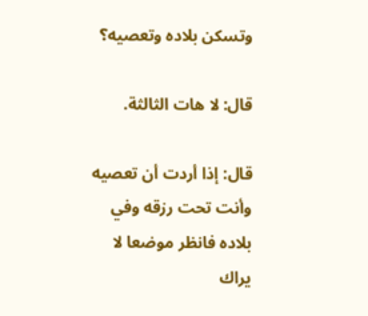وتسكن بلاده وتعصيه؟

قال: لا هات الثالثة.

قال: إذا أردت أن تعصيه وأنت تحت رزقه وفي بلاده فانظر موضعا لا يراك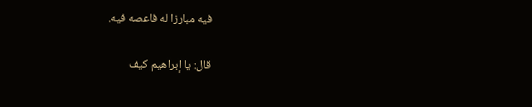فيه مبارزا له فاعصه فيه.

قال: يا إبراهيم كيف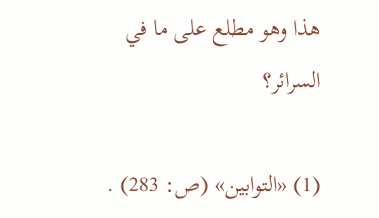هذا وهو مطلع على ما في السرائر؟

(1) «التوابين» (ص: 283) .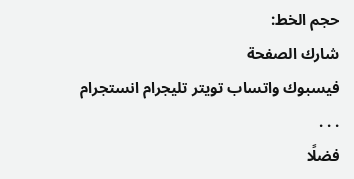حجم الخط:
شارك الصفحة
فيسبوك واتساب تويتر تليجرام انستجرام
. . .
فضلًا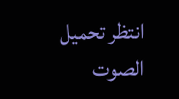انتظر تحميل الصوت